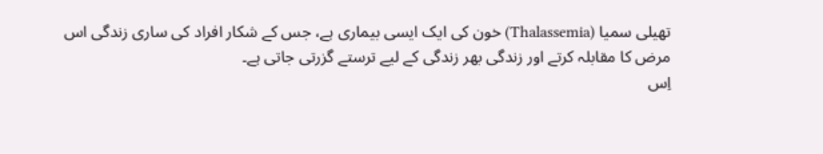تھیلی سمیا (Thalassemia) خون کی ایک ایسی بیماری ہے، جس کے شکار افراد کی ساری زندگی اس مرض کا مقابلہ کرتے اور زندگی بھر زندگی کے لیے ترستے گزرتی جاتی ہے۔
اِس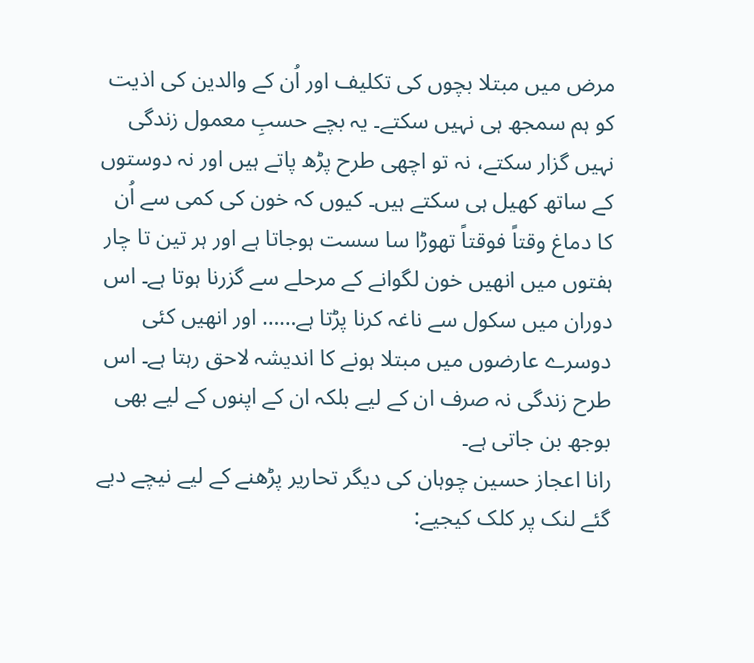مرض میں مبتلا بچوں کی تکلیف اور اُن کے والدین کی اذیت کو ہم سمجھ ہی نہیں سکتے۔ یہ بچے حسبِ معمول زندگی نہیں گزار سکتے، نہ تو اچھی طرح پڑھ پاتے ہیں اور نہ دوستوں کے ساتھ کھیل ہی سکتے ہیں۔ کیوں کہ خون کی کمی سے اُن کا دماغ وقتاً فوقتاً تھوڑا سا سست ہوجاتا ہے اور ہر تین تا چار ہفتوں میں انھیں خون لگوانے کے مرحلے سے گزرنا ہوتا ہے۔ اس دوران میں سکول سے ناغہ کرنا پڑتا ہے…… اور انھیں کئی دوسرے عارضوں میں مبتلا ہونے کا اندیشہ لاحق رہتا ہے۔ اس طرح زندگی نہ صرف ان کے لیے بلکہ ان کے اپنوں کے لیے بھی بوجھ بن جاتی ہے۔
رانا اعجاز حسین چوہان کی دیگر تحاریر پڑھنے کے لیے نیچے دیے گئے لنک پر کلک کیجیے: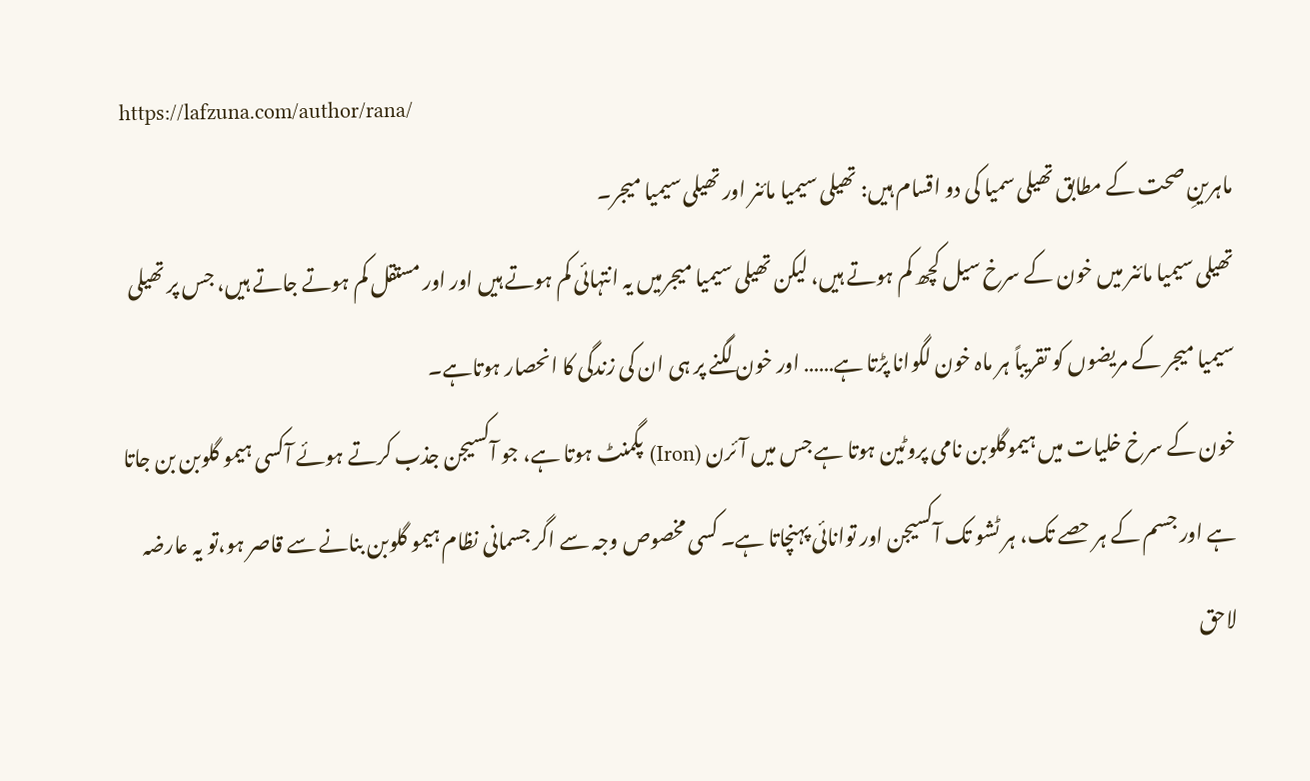https://lafzuna.com/author/rana/
ماہرینِ صحت کے مطابق تھیلی سمیا کی دو اقسام ہیں: تھیلی سیمیا مائنر اور تھیلی سیمیا میجر۔
تھیلی سیمیا مائنر میں خون کے سرخ سیل کچھ کم ہوتے ہیں، لیکن تھیلی سیمیا میجرمیں یہ انتہائی کم ہوتے ہیں اور اور مستقل کم ہوتے جاتے ہیں، جس پر تھیلی سیمیا میجر کے مریضوں کو تقریباً ہر ماہ خون لگوانا پڑتا ہے…… اور خون لگنے پر ہی ان کی زندگی کا انحصار ہوتاہے۔
خون کے سرخ خلیات میں ہیموگلوبن نامی پروٹین ہوتا ہے جس میں آئرن (Iron) پگمنٹ ہوتا ہے، جو آکسیجن جذب کرتے ہوئے آکسی ہیمو گلوبن بن جاتا ہے اور جسم کے ہر حصے تک، ہر ٹشو تک آکسیجن اور توانائی پہنچاتا ہے۔ کسی مخصوص وجہ سے اگر جسمانی نظام ہیمو گلوبن بنانے سے قاصر ہو،تو یہ عارضہ لاحق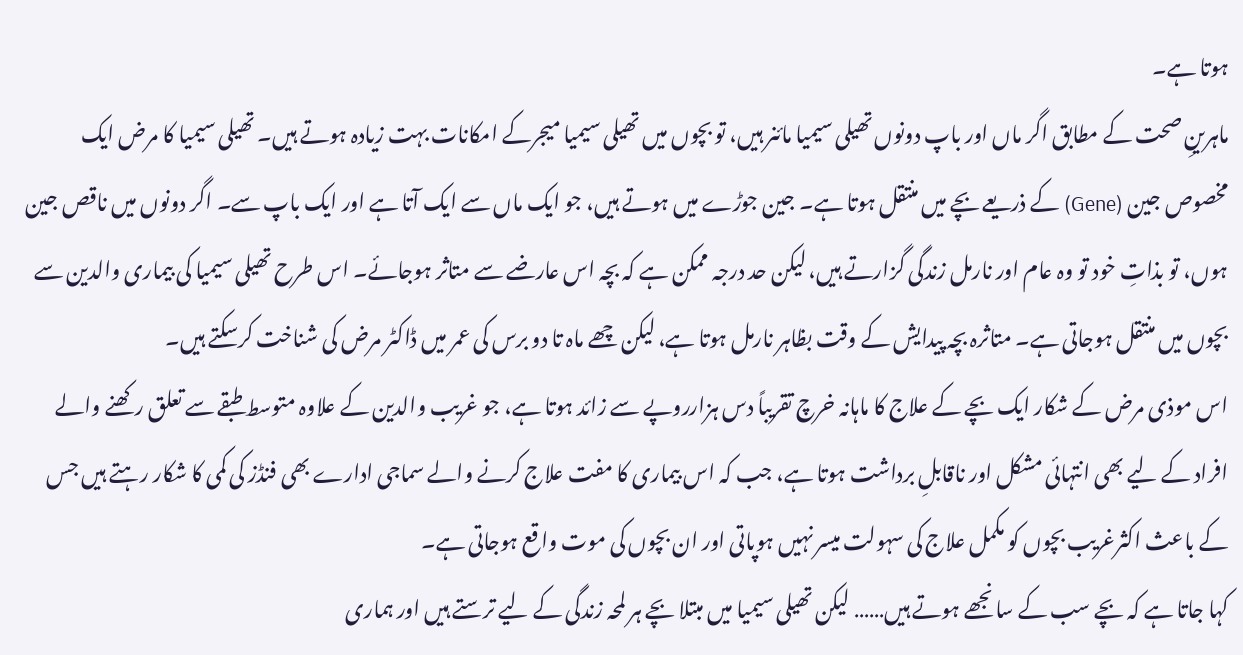ہوتا ہے۔
ماہرینِ صحت کے مطابق اگر ماں اور باپ دونوں تھیلی سیمیا مائنر ہیں، تو بچوں میں تھیلی سیمیا میجرکے امکانات بہت زیادہ ہوتے ہیں۔ تھیلی سیمیا کا مرض ایک مخصوص جین (Gene) کے ذریعے بچے میں منتقل ہوتا ہے۔ جین جوڑے میں ہوتے ہیں، جو ایک ماں سے ایک آتا ہے اور ایک باپ سے۔ اگر دونوں میں ناقص جین ہوں، تو بذاتِ خود تو وہ عام اور نارمل زندگی گزارتے ہیں، لیکن حد درجہ ممکن ہے کہ بچہ اس عارضے سے متاثر ہوجائے۔ اس طرح تھیلی سیمیا کی بیماری والدین سے بچوں میں منتقل ہوجاتی ہے۔ متاثرہ بچہ پیدایش کے وقت بظاہر نارمل ہوتا ہے، لیکن چھے ماہ تا دو برس کی عمر میں ڈاکٹر مرض کی شناخت کرسکتے ہیں۔
اس موذی مرض کے شکار ایک بچے کے علاج کا ماہانہ خرچ تقریباً دس ہزارروپے سے زائد ہوتا ہے، جو غریب والدین کے علاوہ متوسط طبقے سے تعلق رکھنے والے افراد کے لیے بھی انتہائی مشکل اور ناقابلِ برداشت ہوتا ہے، جب کہ اس بیماری کا مفت علاج کرنے والے سماجی ادارے بھی فنڈز کی کمی کا شکار رہتے ہیں جس کے باعث اکثرغریب بچوں کو مکمل علاج کی سہولت میسر نہیں ہوپاتی اور ان بچوں کی موت واقع ہوجاتی ہے۔
کہا جاتا ہے کہ بچے سب کے سانجھے ہوتے ہیں…… لیکن تھیلی سیمیا میں مبتلا بچے ہر لمحہ زندگی کے لیے ترستے ہیں اور ہماری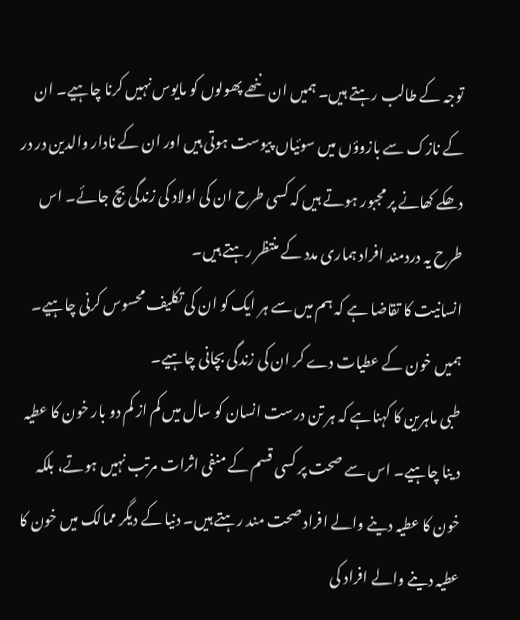توجہ کے طالب رہتے ہیں۔ ہمیں ان ننھے پھولوں کو مایوس نہیں کرنا چاہیے۔ ان کے نازک سے بازوؤں میں سوئیاں پیوست ہوتی ہیں اور ان کے نادار والدین در در دھکے کھانے پر مجبور ہوتے ہیں کہ کسی طرح ان کی اولاد کی زندگی بچ جائے۔ اس طرح یہ دردمند افراد ہماری مدد کے منتظر رہتے ہیں۔
انسانیت کا تقاضا ہے کہ ہم میں سے ہر ایک کو ان کی تکلیف محسوس کرنی چاہیے۔ ہمیں خون کے عطیات دے کر ان کی زندگی بچانی چاہیے۔
طبی ماہرین کا کہناہے کہ ہر تن درست انسان کو سال میں کم از کم دو بار خون کا عطیہ د ینا چاہیے۔ اس سے صحت پر کسی قسم کے منفی اثرات مرتب نہیں ہوتے، بلکہ خون کا عطیہ دینے والے افراد صحت مند رہتے ہیں۔ دنیا کے دیگر ممالک میں خون کا عطیہ دینے والے افراد کی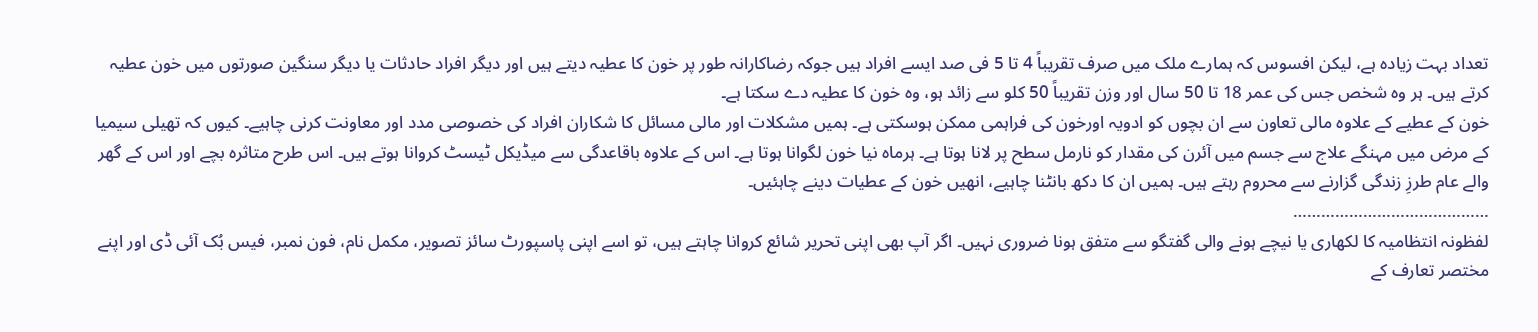تعداد بہت زیادہ ہے، لیکن افسوس کہ ہمارے ملک میں صرف تقریباً 4 تا 5 فی صد ایسے افراد ہیں جوکہ رضاکارانہ طور پر خون کا عطیہ دیتے ہیں اور دیگر افراد حادثات یا دیگر سنگین صورتوں میں خون عطیہ کرتے ہیں۔ ہر وہ شخص جس کی عمر 18 تا 50 سال اور وزن تقریباً 50 کلو سے زائد ہو، وہ خون کا عطیہ دے سکتا ہے۔
خون کے عطیے کے علاوہ مالی تعاون سے ان بچوں کو ادویہ اورخون کی فراہمی ممکن ہوسکتی ہے۔ ہمیں مشکلات اور مالی مسائل کا شکاران افراد کی خصوصی مدد اور معاونت کرنی چاہیے۔ کیوں کہ تھیلی سیمیا کے مرض میں مہنگے علاج سے جسم میں آئرن کی مقدار کو نارمل سطح پر لانا ہوتا ہے۔ ہرماہ نیا خون لگوانا ہوتا ہے۔ اس کے علاوہ باقاعدگی سے میڈیکل ٹیسٹ کروانا ہوتے ہیں۔ اس طرح متاثرہ بچے اور اس کے گھر والے عام طرزِ زندگی گزارنے سے محروم رہتے ہیں۔ ہمیں ان کا دکھ بانٹنا چاہیے، انھیں خون کے عطیات دینے چاہئیں۔
……………………………………
لفظونہ انتظامیہ کا لکھاری یا نیچے ہونے والی گفتگو سے متفق ہونا ضروری نہیں۔ اگر آپ بھی اپنی تحریر شائع کروانا چاہتے ہیں، تو اسے اپنی پاسپورٹ سائز تصویر، مکمل نام، فون نمبر، فیس بُک آئی ڈی اور اپنے مختصر تعارف کے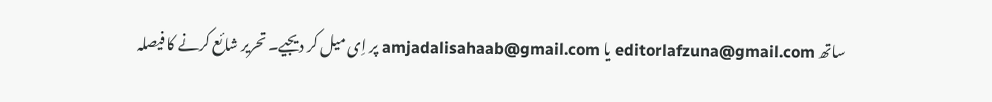ساتھ editorlafzuna@gmail.com یا amjadalisahaab@gmail.com پر اِی میل کر دیجیے۔ تحریر شائع کرنے کا فیصلہ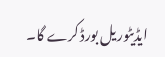ایڈیٹوریل بورڈ کرے گا۔